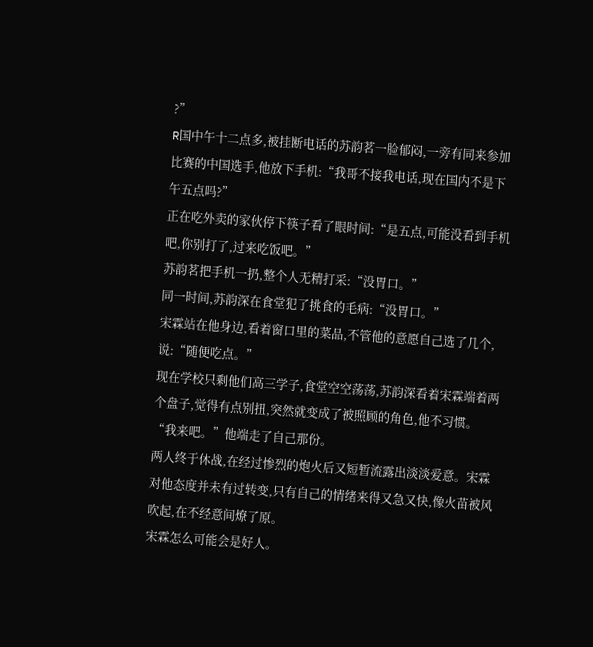?”
R国中午十二点多,被挂断电话的苏韵茗一脸郁闷,一旁有同来参加比赛的中国选手,他放下手机:“我哥不接我电话,现在国内不是下午五点吗?”
正在吃外卖的家伙停下筷子看了眼时间:“是五点,可能没看到手机吧,你别打了,过来吃饭吧。”
苏韵茗把手机一扔,整个人无精打采:“没胃口。”
同一时间,苏韵深在食堂犯了挑食的毛病:“没胃口。”
宋霖站在他身边,看着窗口里的菜品,不管他的意愿自己选了几个,说:“随便吃点。”
现在学校只剩他们高三学子,食堂空空荡荡,苏韵深看着宋霖端着两个盘子,觉得有点别扭,突然就变成了被照顾的角色,他不习惯。
“我来吧。”他端走了自己那份。
两人终于休战,在经过惨烈的炮火后又短暂流露出淡淡爱意。宋霖对他态度并未有过转变,只有自己的情绪来得又急又快,像火苗被风吹起,在不经意间燎了原。
宋霖怎么可能会是好人。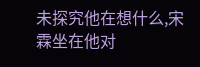未探究他在想什么,宋霖坐在他对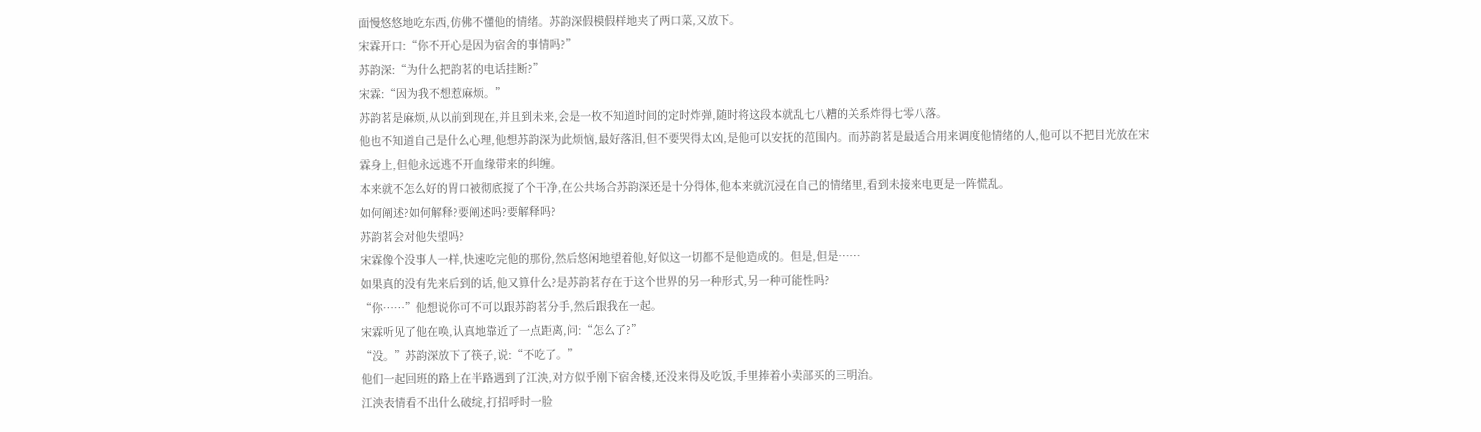面慢悠悠地吃东西,仿佛不懂他的情绪。苏韵深假模假样地夹了两口菜,又放下。
宋霖开口:“你不开心是因为宿舍的事情吗?”
苏韵深:“为什么把韵茗的电话挂断?”
宋霖:“因为我不想惹麻烦。”
苏韵茗是麻烦,从以前到现在,并且到未来,会是一枚不知道时间的定时炸弹,随时将这段本就乱七八糟的关系炸得七零八落。
他也不知道自己是什么心理,他想苏韵深为此烦恼,最好落泪,但不要哭得太凶,是他可以安抚的范围内。而苏韵茗是最适合用来调度他情绪的人,他可以不把目光放在宋霖身上,但他永远逃不开血缘带来的纠缠。
本来就不怎么好的胃口被彻底搅了个干净,在公共场合苏韵深还是十分得体,他本来就沉浸在自己的情绪里,看到未接来电更是一阵慌乱。
如何阐述?如何解释?要阐述吗?要解释吗?
苏韵茗会对他失望吗?
宋霖像个没事人一样,快速吃完他的那份,然后悠闲地望着他,好似这一切都不是他造成的。但是,但是……
如果真的没有先来后到的话,他又算什么?是苏韵茗存在于这个世界的另一种形式,另一种可能性吗?
“你……”他想说你可不可以跟苏韵茗分手,然后跟我在一起。
宋霖听见了他在唤,认真地靠近了一点距离,问:“怎么了?”
“没。”苏韵深放下了筷子,说:“不吃了。”
他们一起回班的路上在半路遇到了江泱,对方似乎刚下宿舍楼,还没来得及吃饭,手里捧着小卖部买的三明治。
江泱表情看不出什么破绽,打招呼时一脸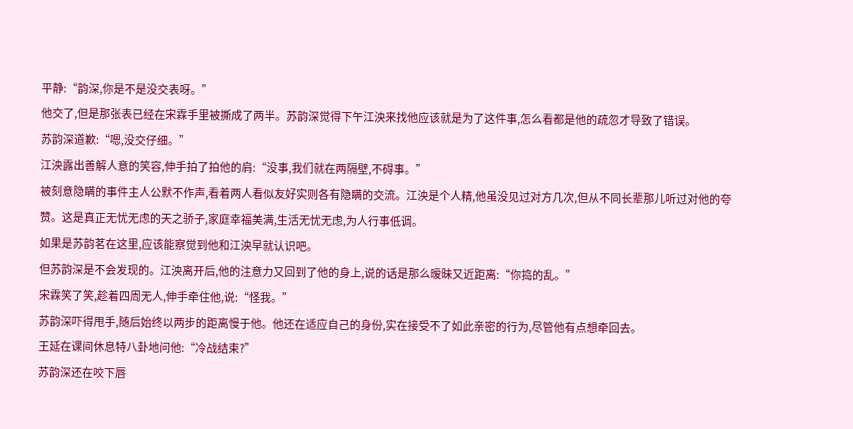平静:“韵深,你是不是没交表呀。”
他交了,但是那张表已经在宋霖手里被撕成了两半。苏韵深觉得下午江泱来找他应该就是为了这件事,怎么看都是他的疏忽才导致了错误。
苏韵深道歉:“嗯,没交仔细。”
江泱露出善解人意的笑容,伸手拍了拍他的肩:“没事,我们就在两隔壁,不碍事。”
被刻意隐瞒的事件主人公默不作声,看着两人看似友好实则各有隐瞒的交流。江泱是个人精,他虽没见过对方几次,但从不同长辈那儿听过对他的夸赞。这是真正无忧无虑的天之骄子,家庭幸福美满,生活无忧无虑,为人行事低调。
如果是苏韵茗在这里,应该能察觉到他和江泱早就认识吧。
但苏韵深是不会发现的。江泱离开后,他的注意力又回到了他的身上,说的话是那么暧昧又近距离:“你捣的乱。”
宋霖笑了笑,趁着四周无人,伸手牵住他,说:“怪我。”
苏韵深吓得甩手,随后始终以两步的距离慢于他。他还在适应自己的身份,实在接受不了如此亲密的行为,尽管他有点想牵回去。
王延在课间休息特八卦地问他:“冷战结束?”
苏韵深还在咬下唇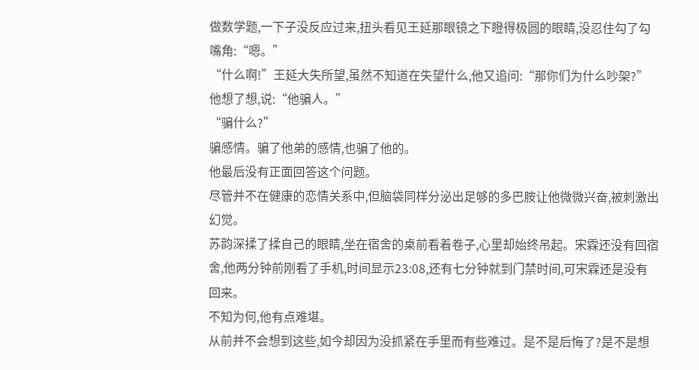做数学题,一下子没反应过来,扭头看见王延那眼镜之下瞪得极圆的眼睛,没忍住勾了勾嘴角:“嗯。”
“什么啊!”王延大失所望,虽然不知道在失望什么,他又追问:“那你们为什么吵架?”
他想了想,说:“他骗人。”
“骗什么?”
骗感情。骗了他弟的感情,也骗了他的。
他最后没有正面回答这个问题。
尽管并不在健康的恋情关系中,但脑袋同样分泌出足够的多巴胺让他微微兴奋,被刺激出幻觉。
苏韵深揉了揉自己的眼睛,坐在宿舍的桌前看着卷子,心里却始终吊起。宋霖还没有回宿舍,他两分钟前刚看了手机,时间显示23:08,还有七分钟就到门禁时间,可宋霖还是没有回来。
不知为何,他有点难堪。
从前并不会想到这些,如今却因为没抓紧在手里而有些难过。是不是后悔了?是不是想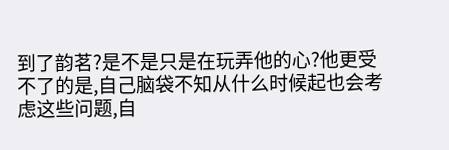到了韵茗?是不是只是在玩弄他的心?他更受不了的是,自己脑袋不知从什么时候起也会考虑这些问题,自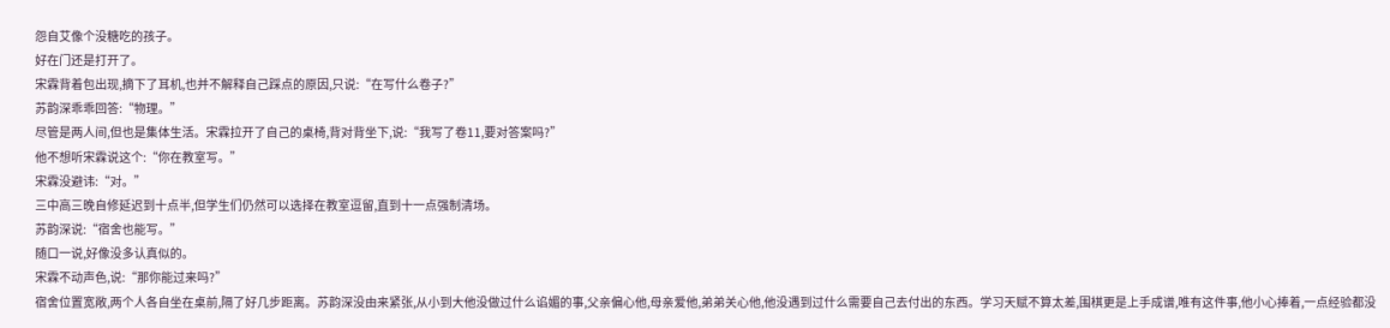怨自艾像个没糖吃的孩子。
好在门还是打开了。
宋霖背着包出现,摘下了耳机,也并不解释自己踩点的原因,只说:“在写什么卷子?”
苏韵深乖乖回答:“物理。”
尽管是两人间,但也是集体生活。宋霖拉开了自己的桌椅,背对背坐下,说:“我写了卷11,要对答案吗?”
他不想听宋霖说这个:“你在教室写。”
宋霖没避讳:“对。”
三中高三晚自修延迟到十点半,但学生们仍然可以选择在教室逗留,直到十一点强制清场。
苏韵深说:“宿舍也能写。”
随口一说,好像没多认真似的。
宋霖不动声色,说:“那你能过来吗?”
宿舍位置宽敞,两个人各自坐在桌前,隔了好几步距离。苏韵深没由来紧张,从小到大他没做过什么谄媚的事,父亲偏心他,母亲爱他,弟弟关心他,他没遇到过什么需要自己去付出的东西。学习天赋不算太差,围棋更是上手成谱,唯有这件事,他小心捧着,一点经验都没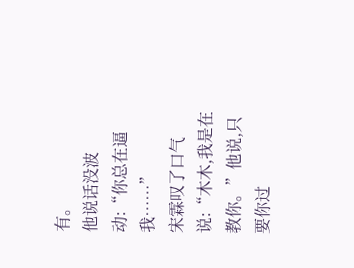有。
他说话没波动:“你总在逼我……”
宋霖叹了口气说:“木木,我是在教你。”他说,只要你过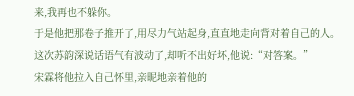来,我再也不躲你。
于是他把那卷子推开了,用尽力气站起身,直直地走向背对着自己的人。这次苏韵深说话语气有波动了,却听不出好坏,他说:“对答案。”
宋霖将他拉入自己怀里,亲昵地亲着他的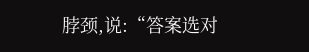脖颈,说:“答案选对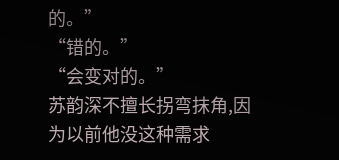的。”
“错的。”
“会变对的。”
苏韵深不擅长拐弯抹角,因为以前他没这种需求